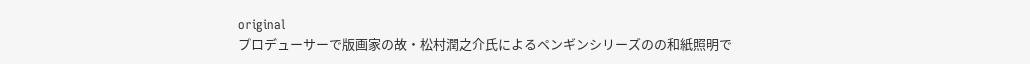original
プロデューサーで版画家の故・松村潤之介氏によるペンギンシリーズのの和紙照明で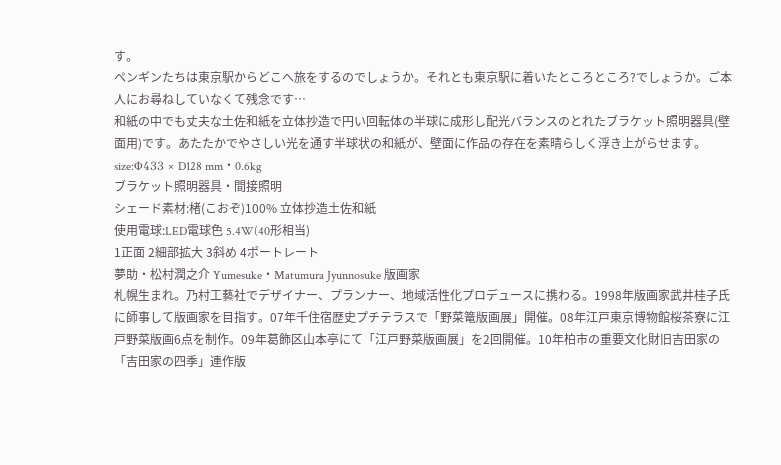す。
ペンギンたちは東京駅からどこへ旅をするのでしょうか。それとも東京駅に着いたところところ?でしょうか。ご本人にお尋ねしていなくて残念です…
和紙の中でも丈夫な土佐和紙を立体抄造で円い回転体の半球に成形し配光バランスのとれたブラケット照明器具(壁面用)です。あたたかでやさしい光を通す半球状の和紙が、壁面に作品の存在を素晴らしく浮き上がらせます。
size:Φ433 × D128 mm・0.6kg
ブラケット照明器具・間接照明
シェード素材:楮(こおぞ)100% 立体抄造土佐和紙
使用電球:LED電球色 5.4W(40形相当)
1正面 2細部拡大 3斜め 4ポートレート
夢助・松村潤之介 Yumesuke・Matumura Jyunnosuke 版画家
札幌生まれ。乃村工藝社でデザイナー、プランナー、地域活性化プロデュースに携わる。1998年版画家武井桂子氏に師事して版画家を目指す。07年千住宿歴史プチテラスで「野菜篭版画展」開催。08年江戸東京博物館桜茶寮に江戸野菜版画6点を制作。09年葛飾区山本亭にて「江戸野菜版画展」を2回開催。10年柏市の重要文化財旧吉田家の「吉田家の四季」連作版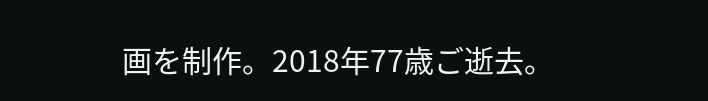画を制作。2018年77歳ご逝去。